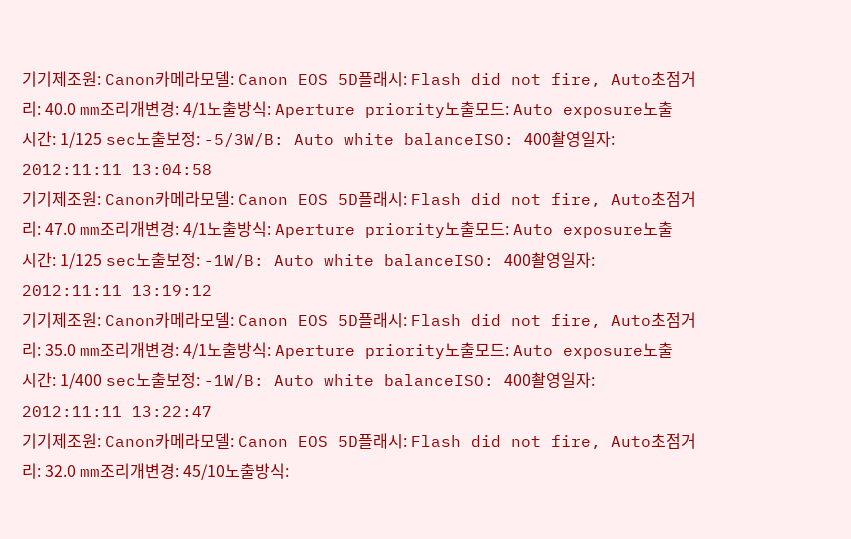기기제조원: Canon카메라모델: Canon EOS 5D플래시: Flash did not fire, Auto초점거리: 40.0 mm조리개변경: 4/1노출방식: Aperture priority노출모드: Auto exposure노출시간: 1/125 sec노출보정: -5/3W/B: Auto white balanceISO: 400촬영일자: 2012:11:11 13:04:58
기기제조원: Canon카메라모델: Canon EOS 5D플래시: Flash did not fire, Auto초점거리: 47.0 mm조리개변경: 4/1노출방식: Aperture priority노출모드: Auto exposure노출시간: 1/125 sec노출보정: -1W/B: Auto white balanceISO: 400촬영일자: 2012:11:11 13:19:12
기기제조원: Canon카메라모델: Canon EOS 5D플래시: Flash did not fire, Auto초점거리: 35.0 mm조리개변경: 4/1노출방식: Aperture priority노출모드: Auto exposure노출시간: 1/400 sec노출보정: -1W/B: Auto white balanceISO: 400촬영일자: 2012:11:11 13:22:47
기기제조원: Canon카메라모델: Canon EOS 5D플래시: Flash did not fire, Auto초점거리: 32.0 mm조리개변경: 45/10노출방식: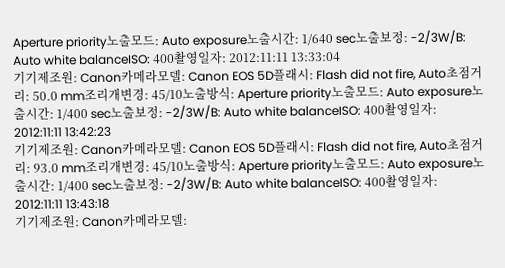Aperture priority노출모드: Auto exposure노출시간: 1/640 sec노출보정: -2/3W/B: Auto white balanceISO: 400촬영일자: 2012:11:11 13:33:04
기기제조원: Canon카메라모델: Canon EOS 5D플래시: Flash did not fire, Auto초점거리: 50.0 mm조리개변경: 45/10노출방식: Aperture priority노출모드: Auto exposure노출시간: 1/400 sec노출보정: -2/3W/B: Auto white balanceISO: 400촬영일자: 2012:11:11 13:42:23
기기제조원: Canon카메라모델: Canon EOS 5D플래시: Flash did not fire, Auto초점거리: 93.0 mm조리개변경: 45/10노출방식: Aperture priority노출모드: Auto exposure노출시간: 1/400 sec노출보정: -2/3W/B: Auto white balanceISO: 400촬영일자: 2012:11:11 13:43:18
기기제조원: Canon카메라모델: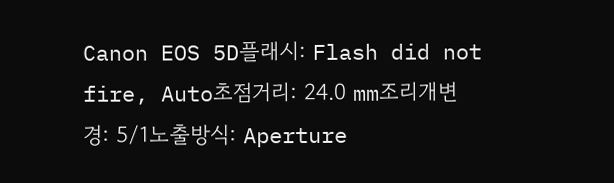Canon EOS 5D플래시: Flash did not fire, Auto초점거리: 24.0 mm조리개변경: 5/1노출방식: Aperture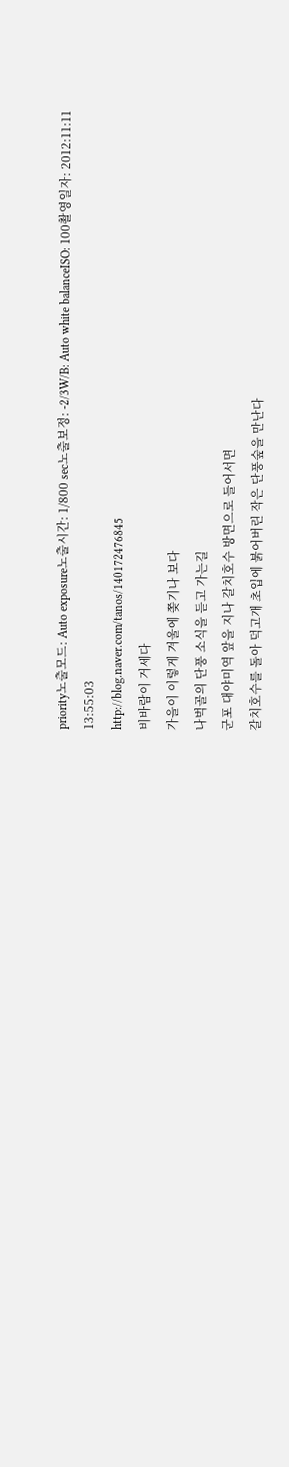priority노출모드: Auto exposure노출시간: 1/800 sec노출보정: -2/3W/B: Auto white balanceISO: 100촬영일자: 2012:11:11 13:55:03
http://blog.naver.com/tanos/140172476845
비바람이 거세다
가을이 이렇게 겨울에 쫒기나 보다
나벅골의 단풍 소식을 듣고 가는길
군포 대야미역 앞을 지나 갈치호수 방면으로 들어서면
갈치호수를 돌아 덕고개 초입에 붉어버린 작은 단풍숲을 만난다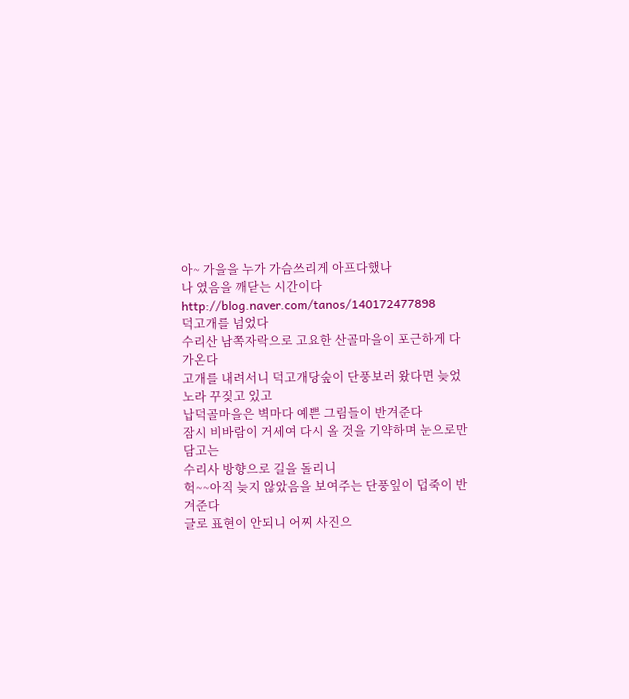아~ 가을을 누가 가슴쓰리게 아프다했나
나 였음을 깨닫는 시간이다
http://blog.naver.com/tanos/140172477898
덕고개를 넘었다
수리산 남쪽자락으로 고요한 산골마을이 포근하게 다가온다
고개를 내려서니 덕고개당숲이 단풍보러 왔다면 늦었노라 꾸짖고 있고
납덕골마을은 벽마다 예쁜 그림들이 반겨준다
잠시 비바람이 거세여 다시 올 것을 기약하며 눈으로만 담고는
수리사 방향으로 길을 돌리니
헉~~아직 늦지 않았음을 보여주는 단풍잎이 덥죽이 반겨준다
글로 표현이 안되니 어찌 사진으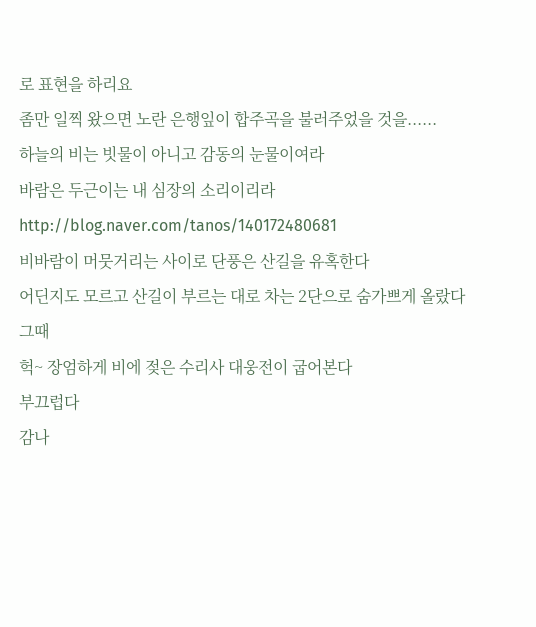로 표현을 하리요
좀만 일찍 왔으면 노란 은행잎이 합주곡을 불러주었을 것을......
하늘의 비는 빗물이 아니고 감동의 눈물이여라
바람은 두근이는 내 심장의 소리이리라
http://blog.naver.com/tanos/140172480681
비바람이 머뭇거리는 사이로 단풍은 산길을 유혹한다
어딘지도 모르고 산길이 부르는 대로 차는 2단으로 숨가쁘게 올랐다
그때
헉~ 장엄하게 비에 젖은 수리사 대웅전이 굽어본다
부끄럽다
감나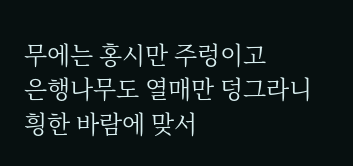무에는 홍시만 주렁이고
은행나무도 열매만 덩그라니 힁한 바람에 맞서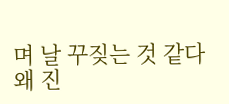며 날 꾸짖는 것 같다
왜 진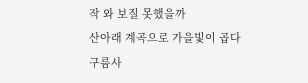작 와 보질 못했을까
산아래 계곡으로 가을빛이 곱다
구름사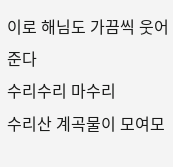이로 해님도 가끔씩 웃어준다
수리수리 마수리
수리산 계곡물이 모여모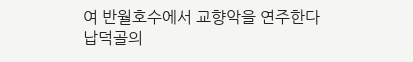여 반월호수에서 교향악을 연주한다
납덕골의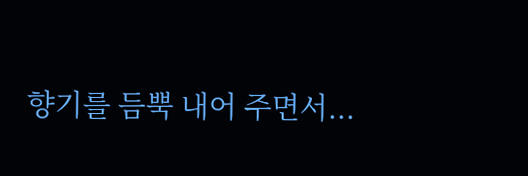향기를 듬뿍 내어 주면서...